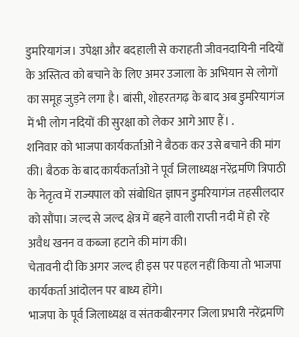डुमरियागंज। उपेक्षा और बदहाली से कराहती जीवनदायिनी नदियों के अस्तित्व को बचाने के लिए अमर उजाला के अभियान से लोगों का समूह जुड़ने लगा है। बांसी, शोहरतगढ़ के बाद अब डुमरियागंज में भी लोग नदियों की सुरक्षा को लेकर आगे आए हैं। .
शनिवार को भाजपा कार्यकर्ताओं ने बैठक कर उसे बचाने की मांग की। बैठक के बाद कार्यकर्ताओं ने पूर्व जिलाध्यक्ष नरेंद्रमणि त्रिपाठी के नेतृत्व में राज्यपाल को संबोधित ज्ञापन डुमरियागंज तहसीलदार को सौंपा। जल्द से जल्द क्षेत्र में बहने वाली राप्ती नदी में हो रहे अवैध खनन व कब्जा हटाने की मांग की।
चेतावनी दी कि अगर जल्द ही इस पर पहल नहीं किया तो भाजपा कार्यकर्ता आंदोलन पर बाध्य होंगे।
भाजपा के पूर्व जिलाध्यक्ष व संतकबीरनगर जिला प्रभारी नरेंद्रमणि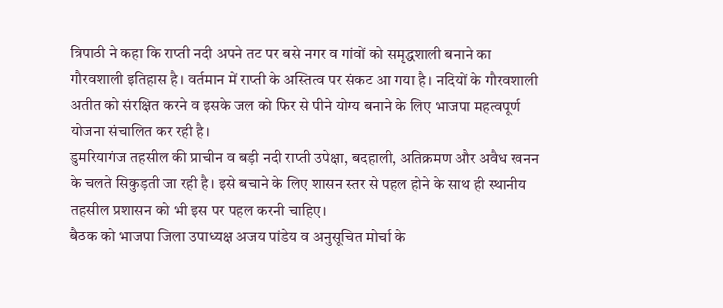त्रिपाठी ने कहा कि राप्ती नदी अपने तट पर बसे नगर व गांवों को समृद्धशाली बनाने का गौरवशाली इतिहास है। वर्तमान में राप्ती के अस्तित्व पर संकट आ गया है। नदियों के गौरवशाली अतीत को संरक्षित करने व इसके जल को फिर से पीने योग्य बनाने के लिए भाजपा महत्वपूर्ण योजना संचालित कर रही है।
डुमरियागंज तहसील की प्राचीन व बड़ी नदी राप्ती उपेक्षा, बदहाली, अतिक्रमण और अवैध खनन के चलते सिकुड़ती जा रही है। इसे बचाने के लिए शासन स्तर से पहल होने के साथ ही स्थानीय तहसील प्रशासन को भी इस पर पहल करनी चाहिए।
बैठक को भाजपा जिला उपाध्यक्ष अजय पांडेय व अनुसूचित मोर्चा के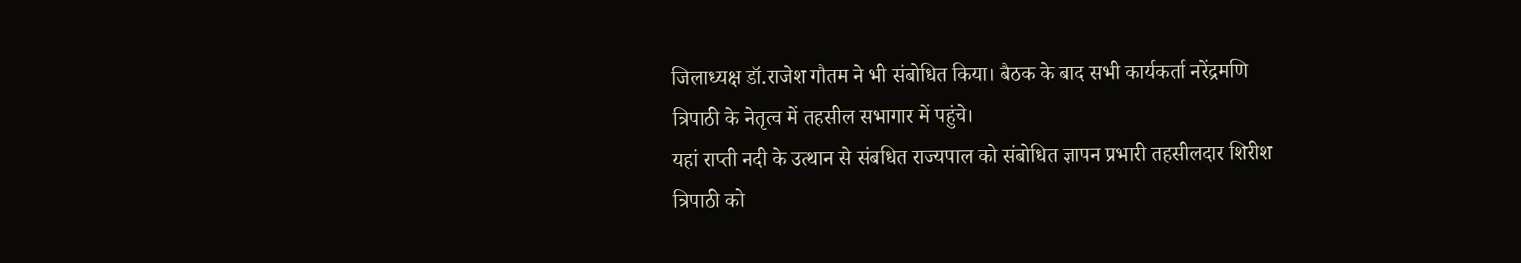जिलाध्यक्ष डॉ.राजेश गौतम ने भी संबोधित किया। बैठक के बाद सभी कार्यकर्ता नरेंद्रमणि त्रिपाठी के नेतृत्व में तहसील सभागार में पहुंचे।
यहां राप्ती नदी के उत्थान से संबधित राज्यपाल को संबोधित ज्ञापन प्रभारी तहसीलदार शिरीश त्रिपाठी को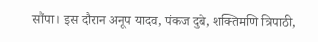सौंपा। इस दौरान अनूप यादव, पंकज दुबे, शक्तिमणि त्रिपाठी,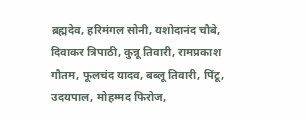ब्रह्मदेव, हरिमंगल सोनी, यशोदानंद चौबे, दिवाकर त्रिपाठी, कुन्नू तिवारी, रामप्रकाश गौतम, फूलचंद यादव, बब्लू तिवारी, पिंटू, उदयपाल, मोहम्मद फिरोज,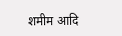शमीम आदि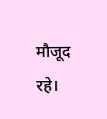मौजूद रहे।